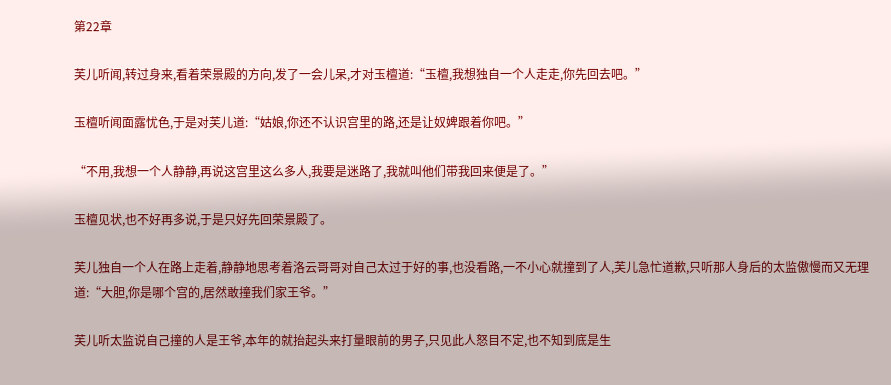第22章

芙儿听闻,转过身来,看着荣景殿的方向,发了一会儿呆,才对玉檀道:“玉檀,我想独自一个人走走,你先回去吧。”

玉檀听闻面露忧色,于是对芙儿道:“姑娘,你还不认识宫里的路,还是让奴婢跟着你吧。”

“不用,我想一个人静静,再说这宫里这么多人,我要是迷路了,我就叫他们带我回来便是了。”

玉檀见状,也不好再多说,于是只好先回荣景殿了。

芙儿独自一个人在路上走着,静静地思考着洛云哥哥对自己太过于好的事,也没看路,一不小心就撞到了人,芙儿急忙道歉,只听那人身后的太监傲慢而又无理道:“大胆,你是哪个宫的,居然敢撞我们家王爷。”

芙儿听太监说自己撞的人是王爷,本年的就抬起头来打量眼前的男子,只见此人怒目不定,也不知到底是生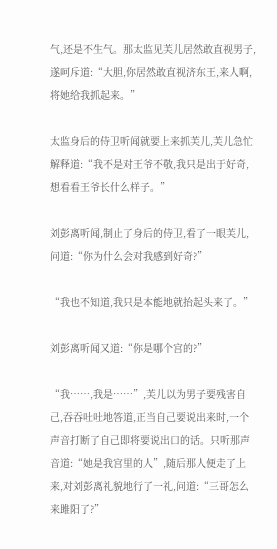气,还是不生气。那太监见芙儿居然敢直视男子,遂呵斥道:“大胆,你居然敢直视济东王,来人啊,将她给我抓起来。”

太监身后的侍卫听闻就要上来抓芙儿,芙儿急忙解释道:“我不是对王爷不敬,我只是出于好奇,想看看王爷长什么样子。”

刘彭离听闻,制止了身后的侍卫,看了一眼芙儿,问道:“你为什么会对我感到好奇?”

“我也不知道,我只是本能地就抬起头来了。”

刘彭离听闻又道:“你是哪个宫的?”

“我……,我是……”,芙儿以为男子要残害自己,吞吞吐吐地答道,正当自己要说出来时,一个声音打断了自己即将要说出口的话。只听那声音道:“她是我宫里的人”,随后那人便走了上来,对刘彭离礼貌地行了一礼,问道:“三哥怎么来雎阳了?”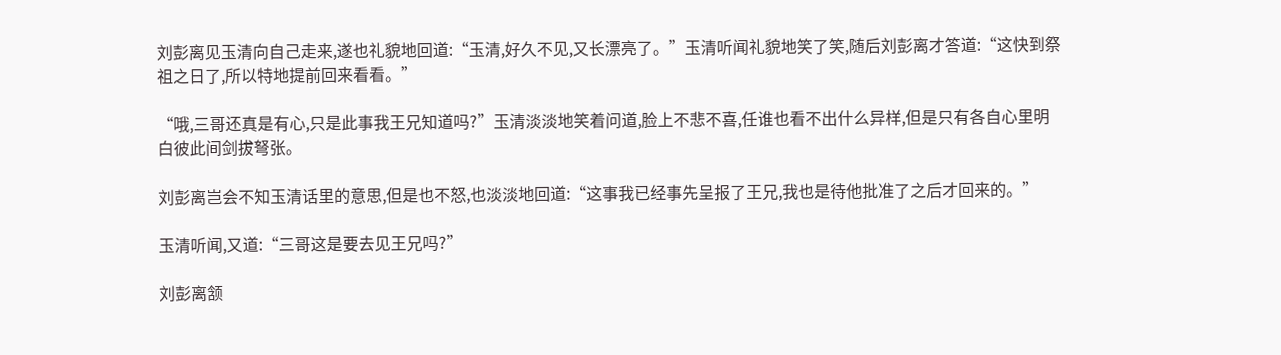刘彭离见玉清向自己走来,遂也礼貌地回道:“玉清,好久不见,又长漂亮了。”玉清听闻礼貌地笑了笑,随后刘彭离才答道:“这快到祭祖之日了,所以特地提前回来看看。”

“哦,三哥还真是有心,只是此事我王兄知道吗?”玉清淡淡地笑着问道,脸上不悲不喜,任谁也看不出什么异样,但是只有各自心里明白彼此间剑拔弩张。

刘彭离岂会不知玉清话里的意思,但是也不怒,也淡淡地回道:“这事我已经事先呈报了王兄,我也是待他批准了之后才回来的。”

玉清听闻,又道:“三哥这是要去见王兄吗?”

刘彭离颔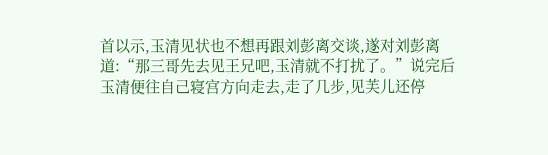首以示,玉清见状也不想再跟刘彭离交谈,遂对刘彭离道:“那三哥先去见王兄吧,玉清就不打扰了。”说完后玉清便往自己寝宫方向走去,走了几步,见芙儿还停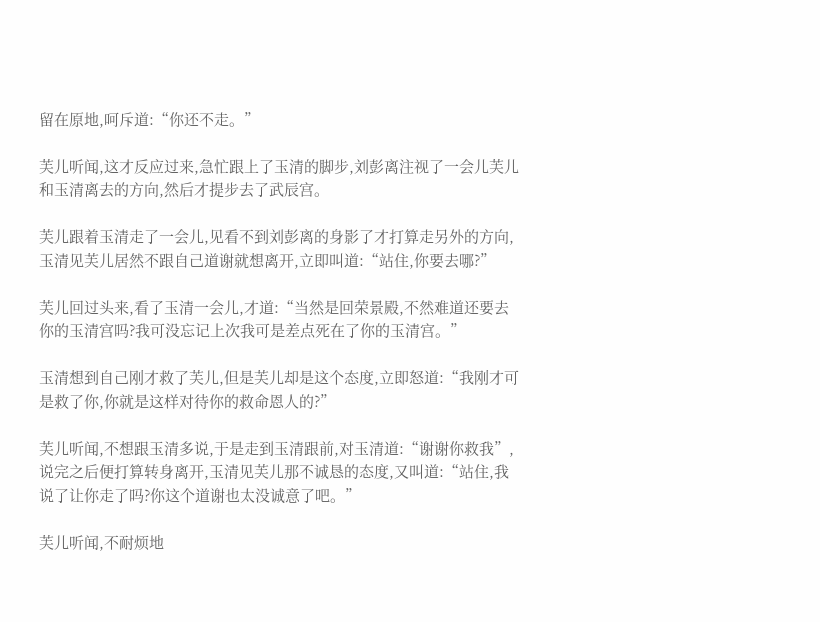留在原地,呵斥道:“你还不走。”

芙儿听闻,这才反应过来,急忙跟上了玉清的脚步,刘彭离注视了一会儿芙儿和玉清离去的方向,然后才提步去了武辰宫。

芙儿跟着玉清走了一会儿,见看不到刘彭离的身影了才打算走另外的方向,玉清见芙儿居然不跟自己道谢就想离开,立即叫道:“站住,你要去哪?”

芙儿回过头来,看了玉清一会儿,才道:“当然是回荣景殿,不然难道还要去你的玉清宫吗?我可没忘记上次我可是差点死在了你的玉清宫。”

玉清想到自己刚才救了芙儿,但是芙儿却是这个态度,立即怒道:“我刚才可是救了你,你就是这样对待你的救命恩人的?”

芙儿听闻,不想跟玉清多说,于是走到玉清跟前,对玉清道:“谢谢你救我”,说完之后便打算转身离开,玉清见芙儿那不诚恳的态度,又叫道:“站住,我说了让你走了吗?你这个道谢也太没诚意了吧。”

芙儿听闻,不耐烦地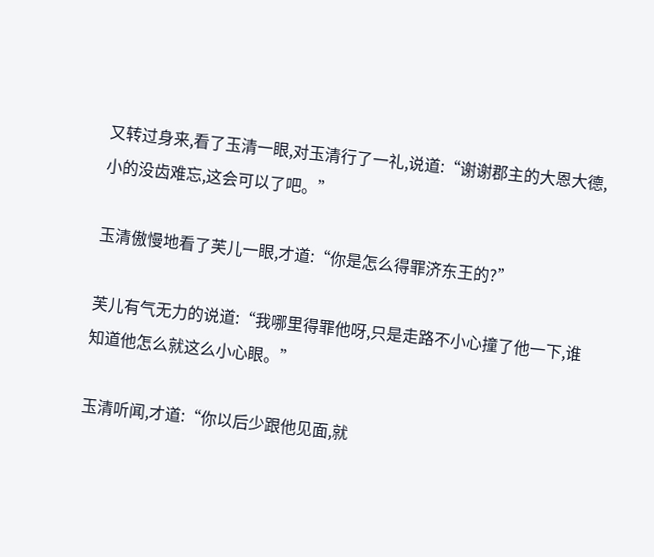又转过身来,看了玉清一眼,对玉清行了一礼,说道:“谢谢郡主的大恩大德,小的没齿难忘,这会可以了吧。”

玉清傲慢地看了芙儿一眼,才道:“你是怎么得罪济东王的?”

芙儿有气无力的说道:“我哪里得罪他呀,只是走路不小心撞了他一下,谁知道他怎么就这么小心眼。”

玉清听闻,才道:“你以后少跟他见面,就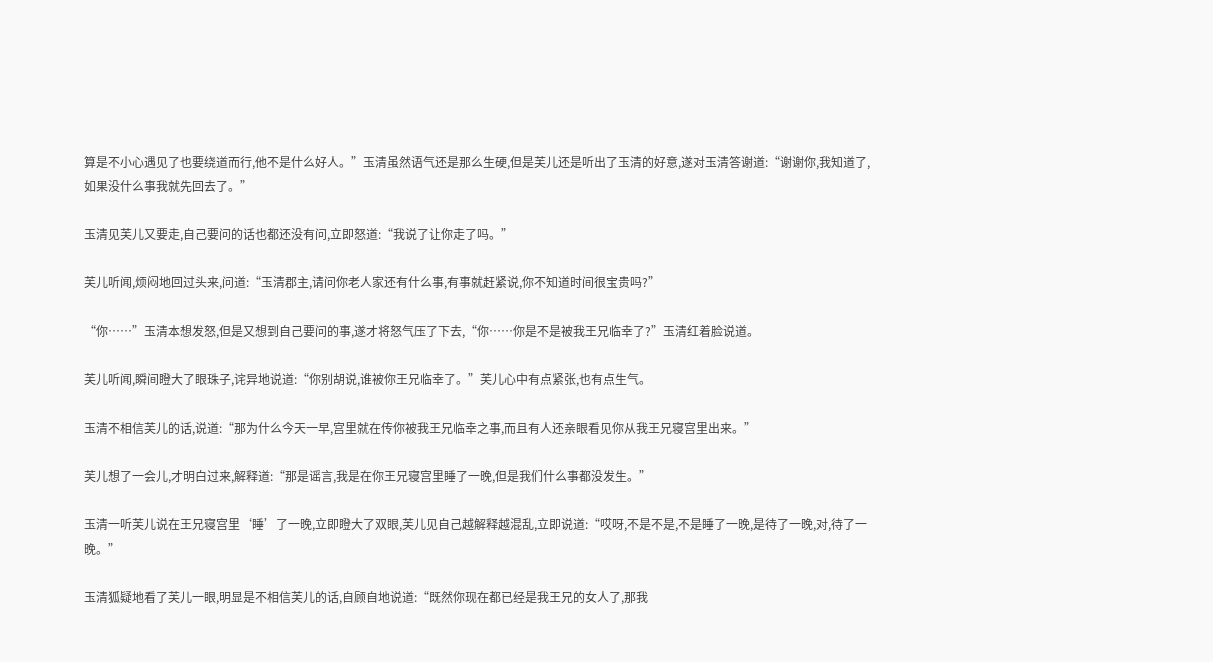算是不小心遇见了也要绕道而行,他不是什么好人。”玉清虽然语气还是那么生硬,但是芙儿还是听出了玉清的好意,遂对玉清答谢道:“谢谢你,我知道了,如果没什么事我就先回去了。”

玉清见芙儿又要走,自己要问的话也都还没有问,立即怒道:“我说了让你走了吗。”

芙儿听闻,烦闷地回过头来,问道:“玉清郡主,请问你老人家还有什么事,有事就赶紧说,你不知道时间很宝贵吗?”

“你……”玉清本想发怒,但是又想到自己要问的事,遂才将怒气压了下去,“你……你是不是被我王兄临幸了?”玉清红着脸说道。

芙儿听闻,瞬间瞪大了眼珠子,诧异地说道:“你别胡说,谁被你王兄临幸了。”芙儿心中有点紧张,也有点生气。

玉清不相信芙儿的话,说道:“那为什么今天一早,宫里就在传你被我王兄临幸之事,而且有人还亲眼看见你从我王兄寝宫里出来。”

芙儿想了一会儿,才明白过来,解释道:“那是谣言,我是在你王兄寝宫里睡了一晚,但是我们什么事都没发生。”

玉清一听芙儿说在王兄寝宫里‘睡’了一晚,立即瞪大了双眼,芙儿见自己越解释越混乱,立即说道:“哎呀,不是不是,不是睡了一晚,是待了一晚,对,待了一晚。”

玉清狐疑地看了芙儿一眼,明显是不相信芙儿的话,自顾自地说道:“既然你现在都已经是我王兄的女人了,那我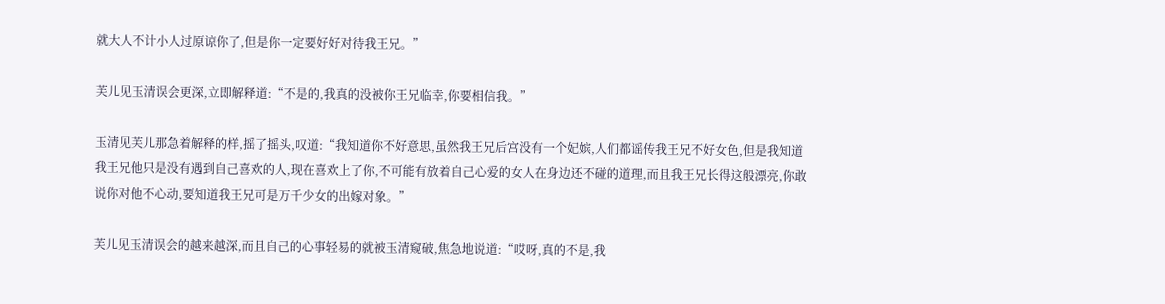就大人不计小人过原谅你了,但是你一定要好好对待我王兄。”

芙儿见玉清误会更深,立即解释道:“不是的,我真的没被你王兄临幸,你要相信我。”

玉清见芙儿那急着解释的样,摇了摇头,叹道:“我知道你不好意思,虽然我王兄后宫没有一个妃嫔,人们都谣传我王兄不好女色,但是我知道我王兄他只是没有遇到自己喜欢的人,现在喜欢上了你,不可能有放着自己心爱的女人在身边还不碰的道理,而且我王兄长得这般漂亮,你敢说你对他不心动,要知道我王兄可是万千少女的出嫁对象。”

芙儿见玉清误会的越来越深,而且自己的心事轻易的就被玉清窥破,焦急地说道:“哎呀,真的不是,我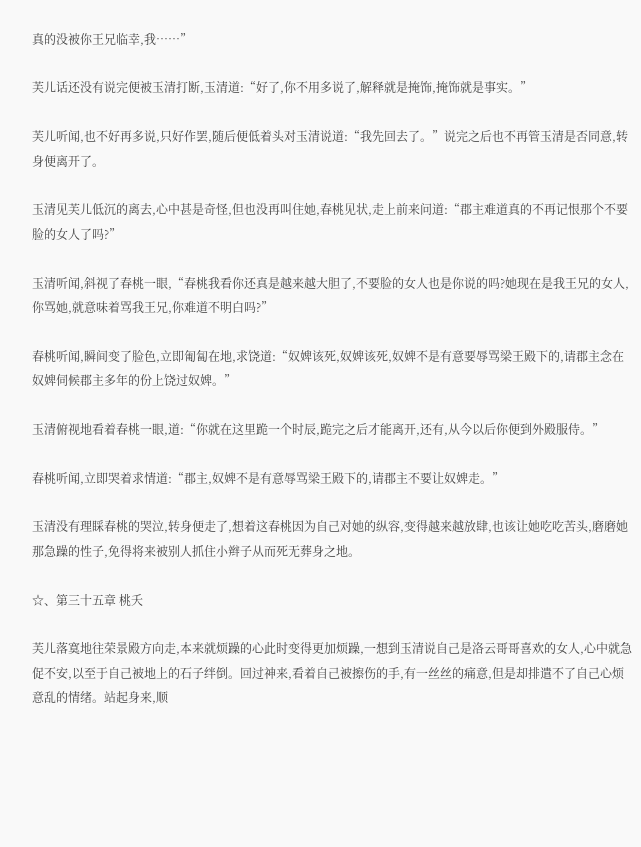真的没被你王兄临幸,我……”

芙儿话还没有说完便被玉清打断,玉清道:“好了,你不用多说了,解释就是掩饰,掩饰就是事实。”

芙儿听闻,也不好再多说,只好作罢,随后便低着头对玉清说道:“我先回去了。”说完之后也不再管玉清是否同意,转身便离开了。

玉清见芙儿低沉的离去,心中甚是奇怪,但也没再叫住她,春桃见状,走上前来问道:“郡主难道真的不再记恨那个不要脸的女人了吗?”

玉清听闻,斜视了春桃一眼,“春桃我看你还真是越来越大胆了,不要脸的女人也是你说的吗?她现在是我王兄的女人,你骂她,就意味着骂我王兄,你难道不明白吗?”

春桃听闻,瞬间变了脸色,立即匍匐在地,求饶道:“奴婢该死,奴婢该死,奴婢不是有意要辱骂梁王殿下的,请郡主念在奴婢伺候郡主多年的份上饶过奴婢。”

玉清俯视地看着春桃一眼,道:“你就在这里跪一个时辰,跪完之后才能离开,还有,从今以后你便到外殿服侍。”

春桃听闻,立即哭着求情道:“郡主,奴婢不是有意辱骂梁王殿下的,请郡主不要让奴婢走。”

玉清没有理睬春桃的哭泣,转身便走了,想着这春桃因为自己对她的纵容,变得越来越放肆,也该让她吃吃苦头,磨磨她那急躁的性子,免得将来被别人抓住小辫子从而死无葬身之地。

☆、第三十五章 桃夭

芙儿落寞地往荣景殿方向走,本来就烦躁的心此时变得更加烦躁,一想到玉清说自己是洛云哥哥喜欢的女人,心中就急促不安,以至于自己被地上的石子绊倒。回过神来,看着自己被擦伤的手,有一丝丝的痛意,但是却排遣不了自己心烦意乱的情绪。站起身来,顺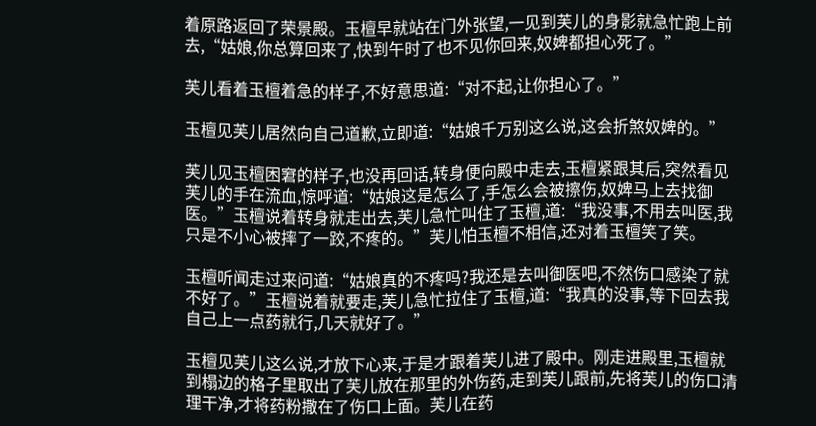着原路返回了荣景殿。玉檀早就站在门外张望,一见到芙儿的身影就急忙跑上前去,“姑娘,你总算回来了,快到午时了也不见你回来,奴婢都担心死了。”

芙儿看着玉檀着急的样子,不好意思道:“对不起,让你担心了。”

玉檀见芙儿居然向自己道歉,立即道:“姑娘千万别这么说,这会折煞奴婢的。”

芙儿见玉檀困窘的样子,也没再回话,转身便向殿中走去,玉檀紧跟其后,突然看见芙儿的手在流血,惊呼道:“姑娘这是怎么了,手怎么会被擦伤,奴婢马上去找御医。”玉檀说着转身就走出去,芙儿急忙叫住了玉檀,道:“我没事,不用去叫医,我只是不小心被摔了一跤,不疼的。”芙儿怕玉檀不相信,还对着玉檀笑了笑。

玉檀听闻走过来问道:“姑娘真的不疼吗?我还是去叫御医吧,不然伤口感染了就不好了。”玉檀说着就要走,芙儿急忙拉住了玉檀,道:“我真的没事,等下回去我自己上一点药就行,几天就好了。”

玉檀见芙儿这么说,才放下心来,于是才跟着芙儿进了殿中。刚走进殿里,玉檀就到榻边的格子里取出了芙儿放在那里的外伤药,走到芙儿跟前,先将芙儿的伤口清理干净,才将药粉撒在了伤口上面。芙儿在药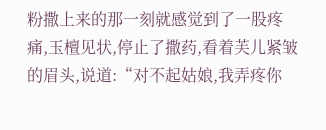粉撒上来的那一刻就感觉到了一股疼痛,玉檀见状,停止了撒药,看着芙儿紧皱的眉头,说道:“对不起姑娘,我弄疼你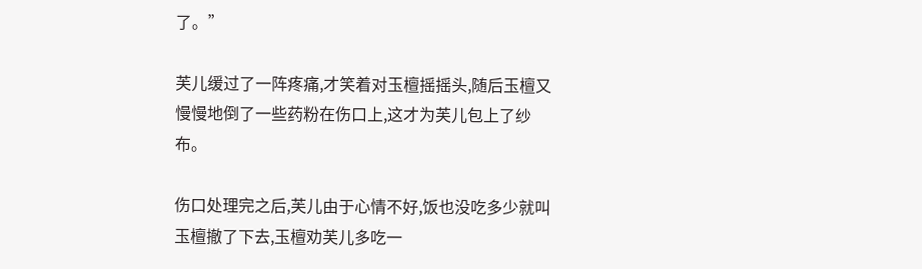了。”

芙儿缓过了一阵疼痛,才笑着对玉檀摇摇头,随后玉檀又慢慢地倒了一些药粉在伤口上,这才为芙儿包上了纱布。

伤口处理完之后,芙儿由于心情不好,饭也没吃多少就叫玉檀撤了下去,玉檀劝芙儿多吃一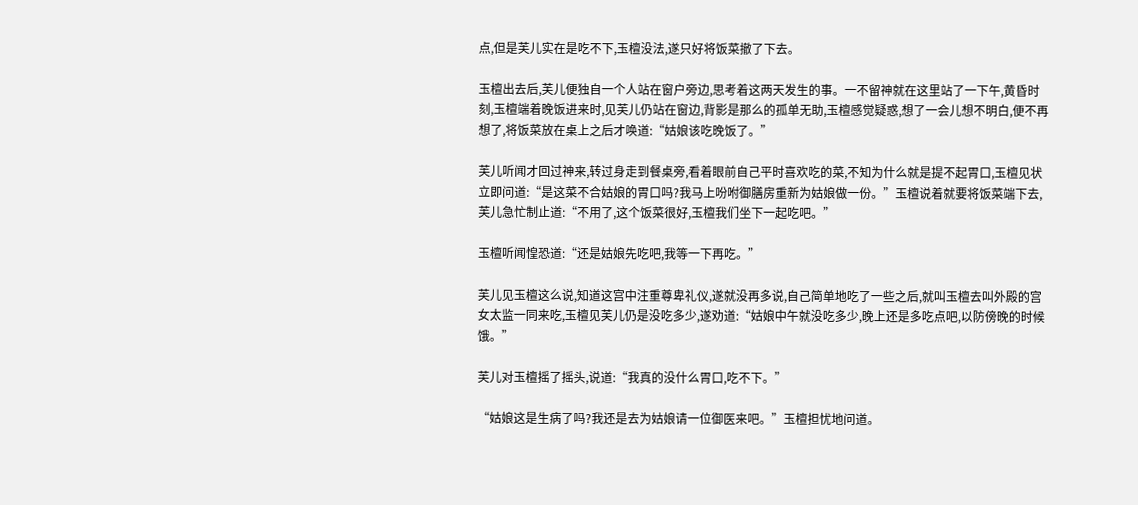点,但是芙儿实在是吃不下,玉檀没法,遂只好将饭菜撤了下去。

玉檀出去后,芙儿便独自一个人站在窗户旁边,思考着这两天发生的事。一不留神就在这里站了一下午,黄昏时刻,玉檀端着晚饭进来时,见芙儿仍站在窗边,背影是那么的孤单无助,玉檀感觉疑惑,想了一会儿想不明白,便不再想了,将饭菜放在桌上之后才唤道:“姑娘该吃晚饭了。”

芙儿听闻才回过神来,转过身走到餐桌旁,看着眼前自己平时喜欢吃的菜,不知为什么就是提不起胃口,玉檀见状立即问道:“是这菜不合姑娘的胃口吗?我马上吩咐御膳房重新为姑娘做一份。”玉檀说着就要将饭菜端下去,芙儿急忙制止道:“不用了,这个饭菜很好,玉檀我们坐下一起吃吧。”

玉檀听闻惶恐道:“还是姑娘先吃吧,我等一下再吃。”

芙儿见玉檀这么说,知道这宫中注重尊卑礼仪,遂就没再多说,自己简单地吃了一些之后,就叫玉檀去叫外殿的宫女太监一同来吃,玉檀见芙儿仍是没吃多少,遂劝道:“姑娘中午就没吃多少,晚上还是多吃点吧,以防傍晚的时候饿。”

芙儿对玉檀摇了摇头,说道:“我真的没什么胃口,吃不下。”

“姑娘这是生病了吗?我还是去为姑娘请一位御医来吧。”玉檀担忧地问道。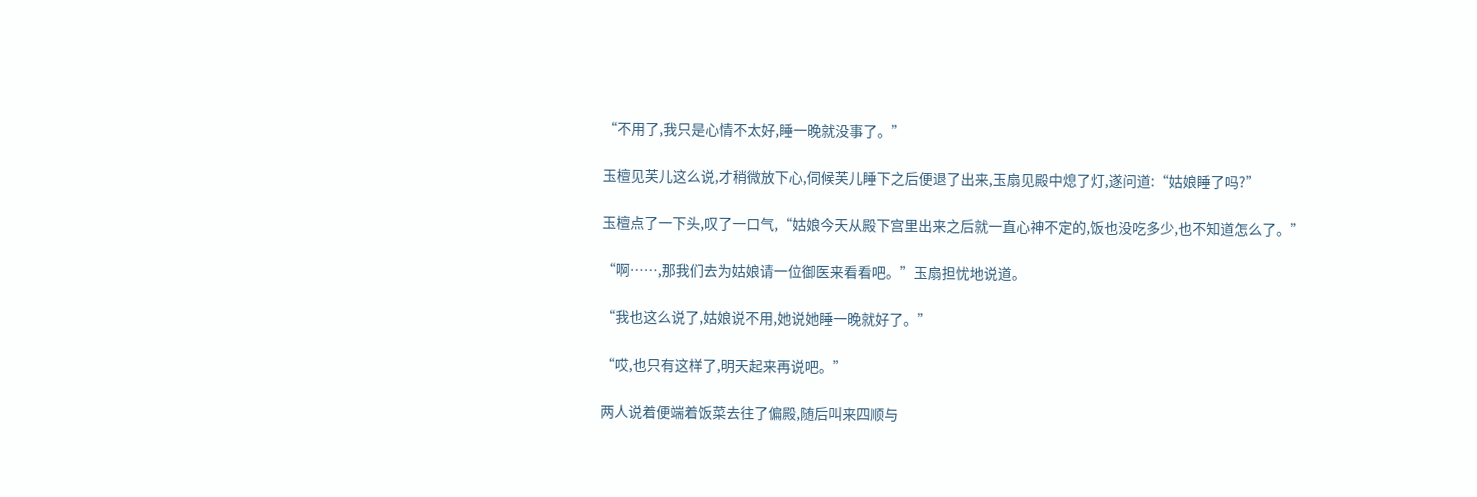“不用了,我只是心情不太好,睡一晚就没事了。”

玉檀见芙儿这么说,才稍微放下心,伺候芙儿睡下之后便退了出来,玉扇见殿中熄了灯,遂问道:“姑娘睡了吗?”

玉檀点了一下头,叹了一口气,“姑娘今天从殿下宫里出来之后就一直心神不定的,饭也没吃多少,也不知道怎么了。”

“啊……,那我们去为姑娘请一位御医来看看吧。”玉扇担忧地说道。

“我也这么说了,姑娘说不用,她说她睡一晚就好了。”

“哎,也只有这样了,明天起来再说吧。”

两人说着便端着饭菜去往了偏殿,随后叫来四顺与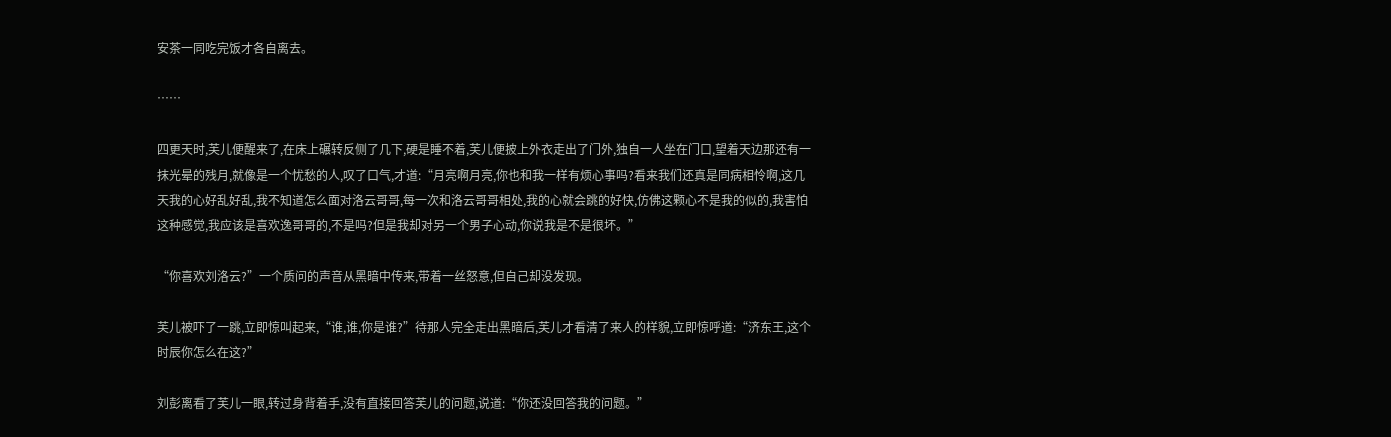安茶一同吃完饭才各自离去。

……

四更天时,芙儿便醒来了,在床上碾转反侧了几下,硬是睡不着,芙儿便披上外衣走出了门外,独自一人坐在门口,望着天边那还有一抹光晕的残月,就像是一个忧愁的人,叹了口气,才道:“月亮啊月亮,你也和我一样有烦心事吗?看来我们还真是同病相怜啊,这几天我的心好乱好乱,我不知道怎么面对洛云哥哥,每一次和洛云哥哥相处,我的心就会跳的好快,仿佛这颗心不是我的似的,我害怕这种感觉,我应该是喜欢逸哥哥的,不是吗?但是我却对另一个男子心动,你说我是不是很坏。”

“你喜欢刘洛云?”一个质问的声音从黑暗中传来,带着一丝怒意,但自己却没发现。

芙儿被吓了一跳,立即惊叫起来,“谁,谁,你是谁?”待那人完全走出黑暗后,芙儿才看清了来人的样貌,立即惊呼道:“济东王,这个时辰你怎么在这?”

刘彭离看了芙儿一眼,转过身背着手,没有直接回答芙儿的问题,说道:“你还没回答我的问题。”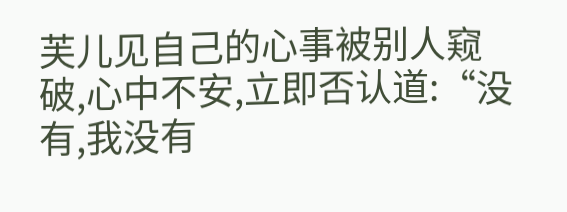芙儿见自己的心事被别人窥破,心中不安,立即否认道:“没有,我没有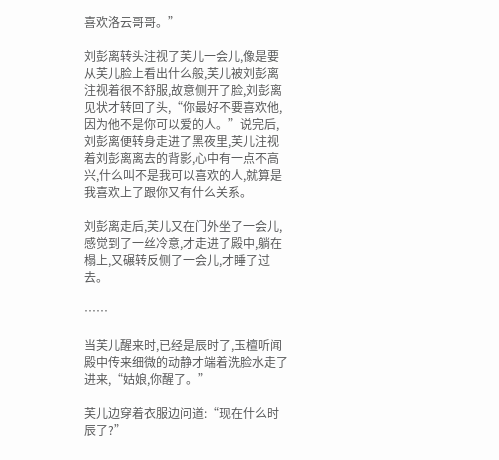喜欢洛云哥哥。”

刘彭离转头注视了芙儿一会儿,像是要从芙儿脸上看出什么般,芙儿被刘彭离注视着很不舒服,故意侧开了脸,刘彭离见状才转回了头,“你最好不要喜欢他,因为他不是你可以爱的人。”说完后,刘彭离便转身走进了黑夜里,芙儿注视着刘彭离离去的背影,心中有一点不高兴,什么叫不是我可以喜欢的人,就算是我喜欢上了跟你又有什么关系。

刘彭离走后,芙儿又在门外坐了一会儿,感觉到了一丝冷意,才走进了殿中,躺在榻上,又碾转反侧了一会儿,才睡了过去。

……

当芙儿醒来时,已经是辰时了,玉檀听闻殿中传来细微的动静才端着洗脸水走了进来,“姑娘,你醒了。”

芙儿边穿着衣服边问道:“现在什么时辰了?”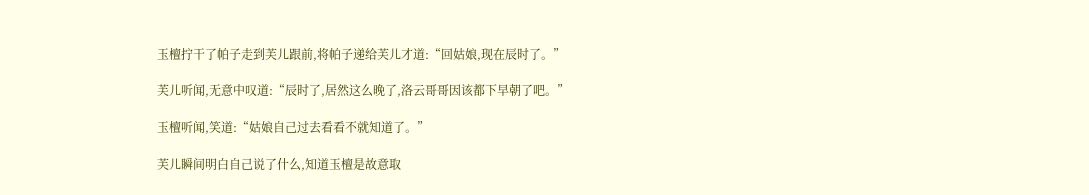玉檀拧干了帕子走到芙儿跟前,将帕子递给芙儿才道:“回姑娘,现在辰时了。”

芙儿听闻,无意中叹道:“辰时了,居然这么晚了,洛云哥哥因该都下早朝了吧。”

玉檀听闻,笑道:“姑娘自己过去看看不就知道了。”

芙儿瞬间明白自己说了什么,知道玉檀是故意取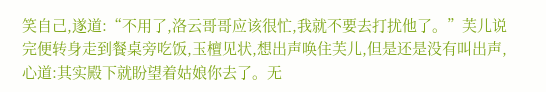笑自己,遂道:“不用了,洛云哥哥应该很忙,我就不要去打扰他了。”芙儿说完便转身走到餐桌旁吃饭,玉檀见状,想出声唤住芙儿,但是还是没有叫出声,心道:其实殿下就盼望着姑娘你去了。无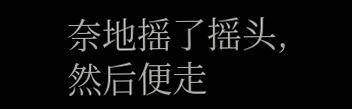奈地摇了摇头,然后便走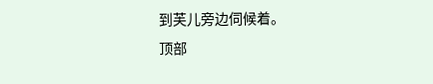到芙儿旁边伺候着。
顶部